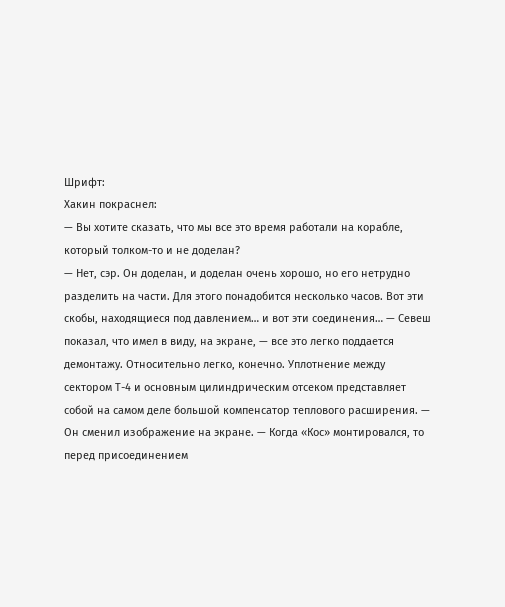Шрифт:
Хакин покраснел:
— Вы хотите сказать, что мы все это время работали на корабле, который толком-то и не доделан?
— Нет, сэр. Он доделан, и доделан очень хорошо, но его нетрудно разделить на части. Для этого понадобится несколько часов. Вот эти скобы, находящиеся под давлением… и вот эти соединения… — Севеш показал, что имел в виду, на экране, — все это легко поддается демонтажу. Относительно легко, конечно. Уплотнение между сектором Т-4 и основным цилиндрическим отсеком представляет собой на самом деле большой компенсатор теплового расширения. — Он сменил изображение на экране. — Когда «Кос» монтировался, то перед присоединением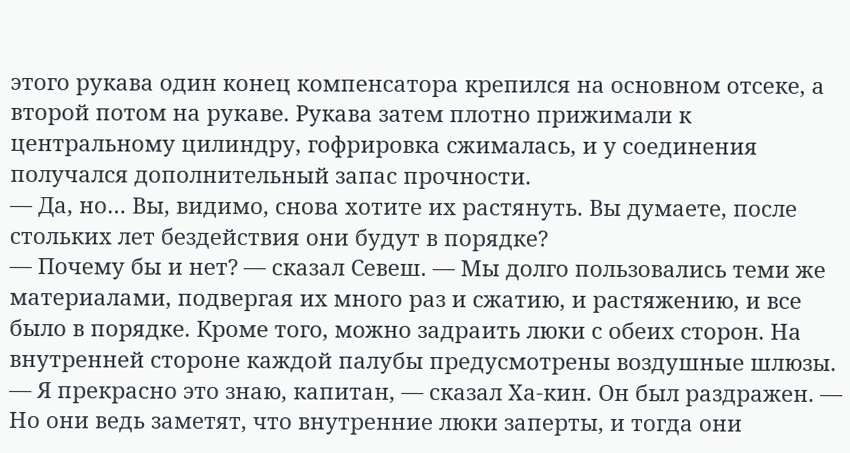этого рукава один конец компенсатора крепился на основном отсеке, а второй потом на рукаве. Рукава затем плотно прижимали к центральному цилиндру, гофрировка сжималась, и у соединения получался дополнительный запас прочности.
— Да, но… Вы, видимо, снова хотите их растянуть. Вы думаете, после стольких лет бездействия они будут в порядке?
— Почему бы и нет? — сказал Севеш. — Мы долго пользовались теми же материалами, подвергая их много раз и сжатию, и растяжению, и все было в порядке. Кроме того, можно задраить люки с обеих сторон. На внутренней стороне каждой палубы предусмотрены воздушные шлюзы.
— Я прекрасно это знаю, капитан, — сказал Ха-кин. Он был раздражен. — Но они ведь заметят, что внутренние люки заперты, и тогда они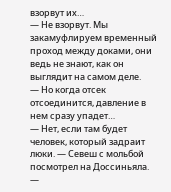взорвут их…
— Не взорвут. Мы закамуфлируем временный проход между доками, они ведь не знают, как он выглядит на самом деле.
— Но когда отсек отсоединится, давление в нем сразу упадет…
— Нет, если там будет человек, который задраит люки. — Севеш с мольбой посмотрел на Доссиньяла.
—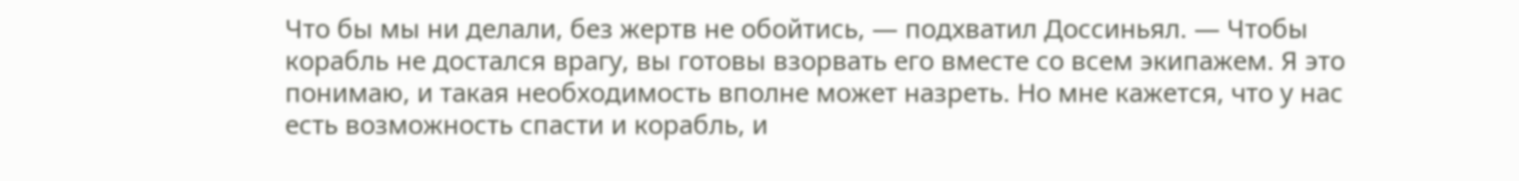Что бы мы ни делали, без жертв не обойтись, — подхватил Доссиньял. — Чтобы корабль не достался врагу, вы готовы взорвать его вместе со всем экипажем. Я это понимаю, и такая необходимость вполне может назреть. Но мне кажется, что у нас есть возможность спасти и корабль, и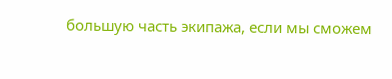большую часть экипажа, если мы сможем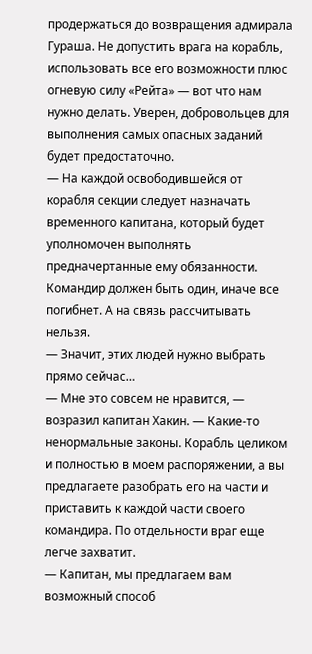продержаться до возвращения адмирала Гураша. Не допустить врага на корабль, использовать все его возможности плюс огневую силу «Рейта» — вот что нам нужно делать. Уверен, добровольцев для выполнения самых опасных заданий будет предостаточно.
— На каждой освободившейся от корабля секции следует назначать временного капитана, который будет уполномочен выполнять предначертанные ему обязанности. Командир должен быть один, иначе все погибнет. А на связь рассчитывать нельзя.
— Значит, этих людей нужно выбрать прямо сейчас…
— Мне это совсем не нравится, — возразил капитан Хакин. — Какие-то ненормальные законы. Корабль целиком и полностью в моем распоряжении, а вы предлагаете разобрать его на части и приставить к каждой части своего командира. По отдельности враг еще легче захватит.
— Капитан, мы предлагаем вам возможный способ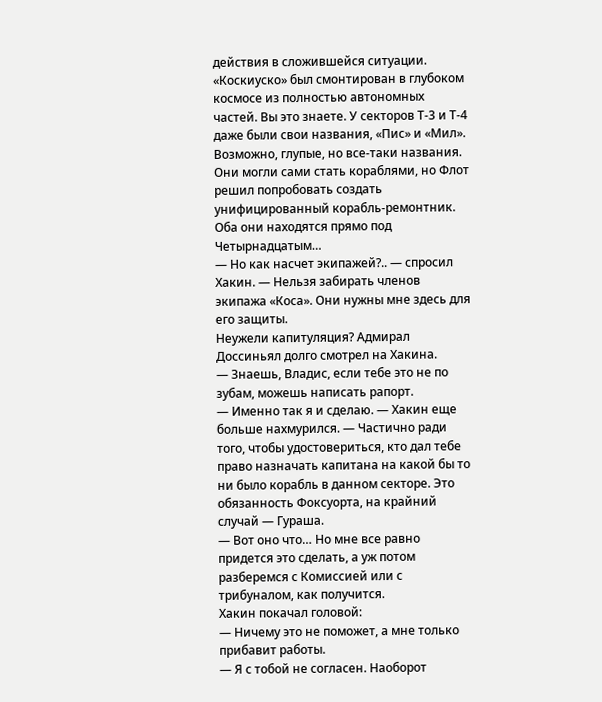действия в сложившейся ситуации. «Коскиуско» был смонтирован в глубоком космосе из полностью автономных частей. Вы это знаете. У секторов Т-3 и Т-4 даже были свои названия, «Пис» и «Мил». Возможно, глупые, но все-таки названия. Они могли сами стать кораблями, но Флот решил попробовать создать унифицированный корабль-ремонтник. Оба они находятся прямо под Четырнадцатым…
— Но как насчет экипажей?.. — спросил Хакин. — Нельзя забирать членов экипажа «Коса». Они нужны мне здесь для его защиты.
Неужели капитуляция? Адмирал Доссиньял долго смотрел на Хакина.
— Знаешь, Владис, если тебе это не по зубам, можешь написать рапорт.
— Именно так я и сделаю. — Хакин еще больше нахмурился. — Частично ради того, чтобы удостовериться, кто дал тебе право назначать капитана на какой бы то ни было корабль в данном секторе. Это обязанность Фоксуорта, на крайний случай — Гураша.
— Вот оно что… Но мне все равно придется это сделать, а уж потом разберемся с Комиссией или с трибуналом, как получится.
Хакин покачал головой:
— Ничему это не поможет, а мне только прибавит работы.
— Я с тобой не согласен. Наоборот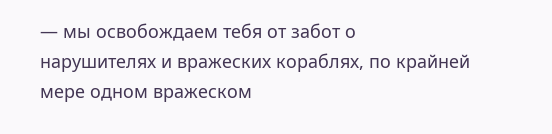— мы освобождаем тебя от забот о нарушителях и вражеских кораблях, по крайней мере одном вражеском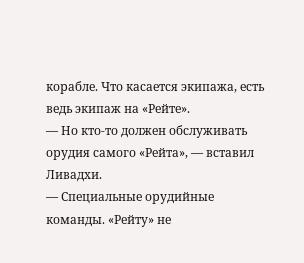корабле. Что касается экипажа, есть ведь экипаж на «Рейте».
— Но кто-то должен обслуживать орудия самого «Рейта», — вставил Ливадхи.
— Специальные орудийные команды. «Рейту» не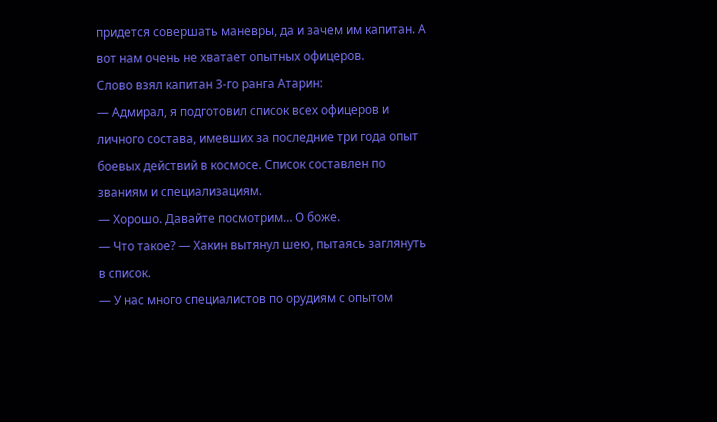придется совершать маневры, да и зачем им капитан. А вот нам очень не хватает опытных офицеров.
Слово взял капитан 3-го ранга Атарин:
— Адмирал, я подготовил список всех офицеров и личного состава, имевших за последние три года опыт боевых действий в космосе. Список составлен по званиям и специализациям.
— Хорошо. Давайте посмотрим… О боже.
— Что такое? — Хакин вытянул шею, пытаясь заглянуть в список.
— У нас много специалистов по орудиям с опытом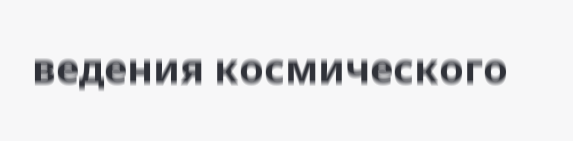ведения космического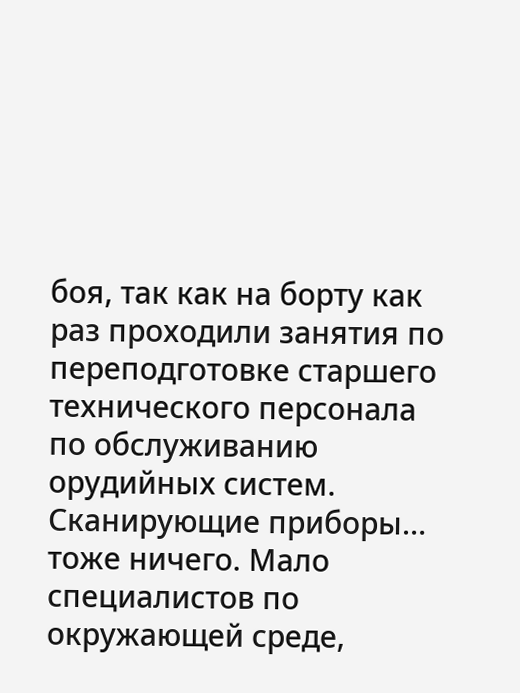боя, так как на борту как раз проходили занятия по переподготовке старшего технического персонала по обслуживанию орудийных систем. Сканирующие приборы… тоже ничего. Мало специалистов по окружающей среде,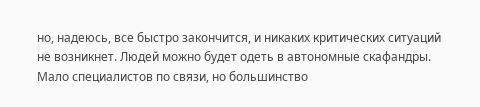но, надеюсь, все быстро закончится, и никаких критических ситуаций не возникнет. Людей можно будет одеть в автономные скафандры. Мало специалистов по связи, но большинство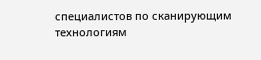специалистов по сканирующим технологиям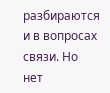разбираются и в вопросах связи. Но нет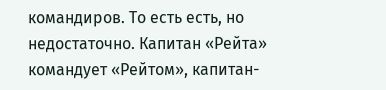командиров. То есть есть, но недостаточно. Капитан «Рейта» командует «Рейтом», капитан-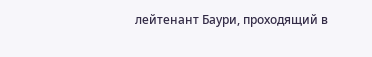лейтенант Баури, проходящий в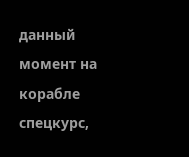данный момент на корабле спецкурс,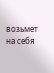возьмет на себя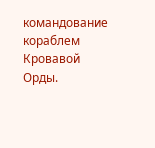командование кораблем Кровавой Орды.